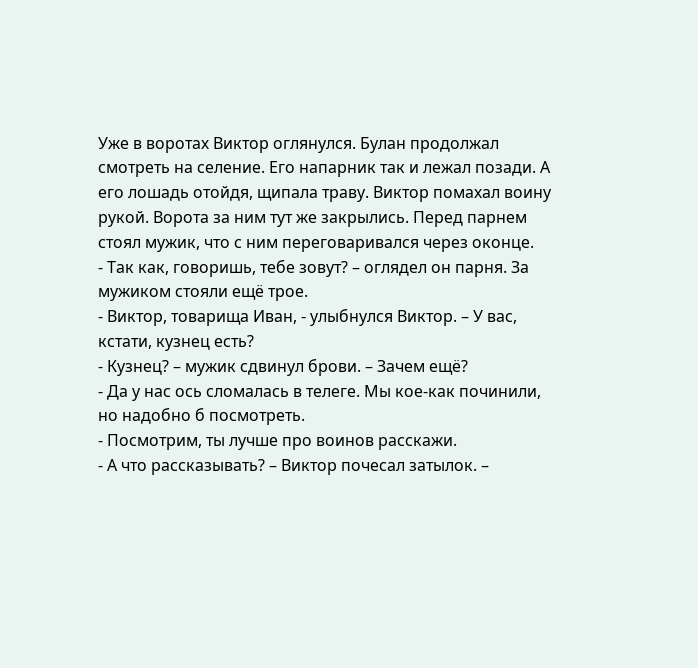Уже в воротах Виктор оглянулся. Булан продолжал смотреть на селение. Его напарник так и лежал позади. А его лошадь отойдя, щипала траву. Виктор помахал воину рукой. Ворота за ним тут же закрылись. Перед парнем стоял мужик, что с ним переговаривался через оконце.
- Так как, говоришь, тебе зовут? – оглядел он парня. За мужиком стояли ещё трое.
- Виктор, товарища Иван, - улыбнулся Виктор. – У вас, кстати, кузнец есть?
- Кузнец? – мужик сдвинул брови. – Зачем ещё?
- Да у нас ось сломалась в телеге. Мы кое-как починили, но надобно б посмотреть.
- Посмотрим, ты лучше про воинов расскажи.
- А что рассказывать? – Виктор почесал затылок. –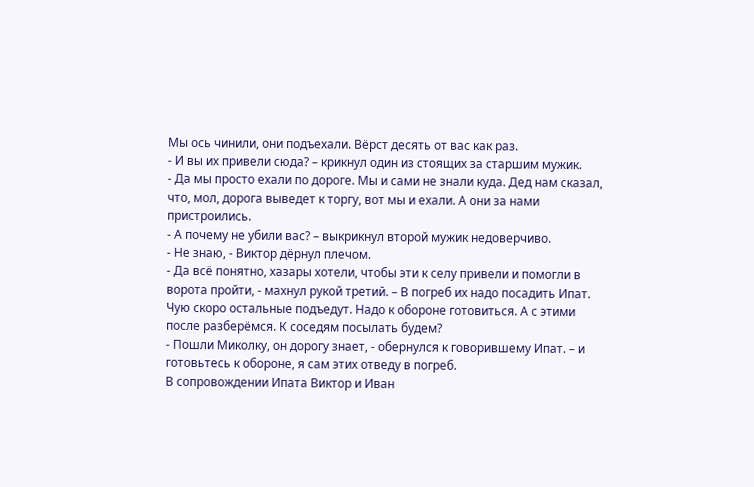Мы ось чинили, они подъехали. Вёрст десять от вас как раз.
- И вы их привели сюда? – крикнул один из стоящих за старшим мужик.
- Да мы просто ехали по дороге. Мы и сами не знали куда. Дед нам сказал, что, мол, дорога выведет к торгу, вот мы и ехали. А они за нами пристроились.
- А почему не убили вас? – выкрикнул второй мужик недоверчиво.
- Не знаю, - Виктор дёрнул плечом.
- Да всё понятно, хазары хотели, чтобы эти к селу привели и помогли в ворота пройти, - махнул рукой третий. – В погреб их надо посадить Ипат. Чую скоро остальные подъедут. Надо к обороне готовиться. А с этими после разберёмся. К соседям посылать будем?
- Пошли Миколку, он дорогу знает, - обернулся к говорившему Ипат. – и готовьтесь к обороне, я сам этих отведу в погреб.
В сопровождении Ипата Виктор и Иван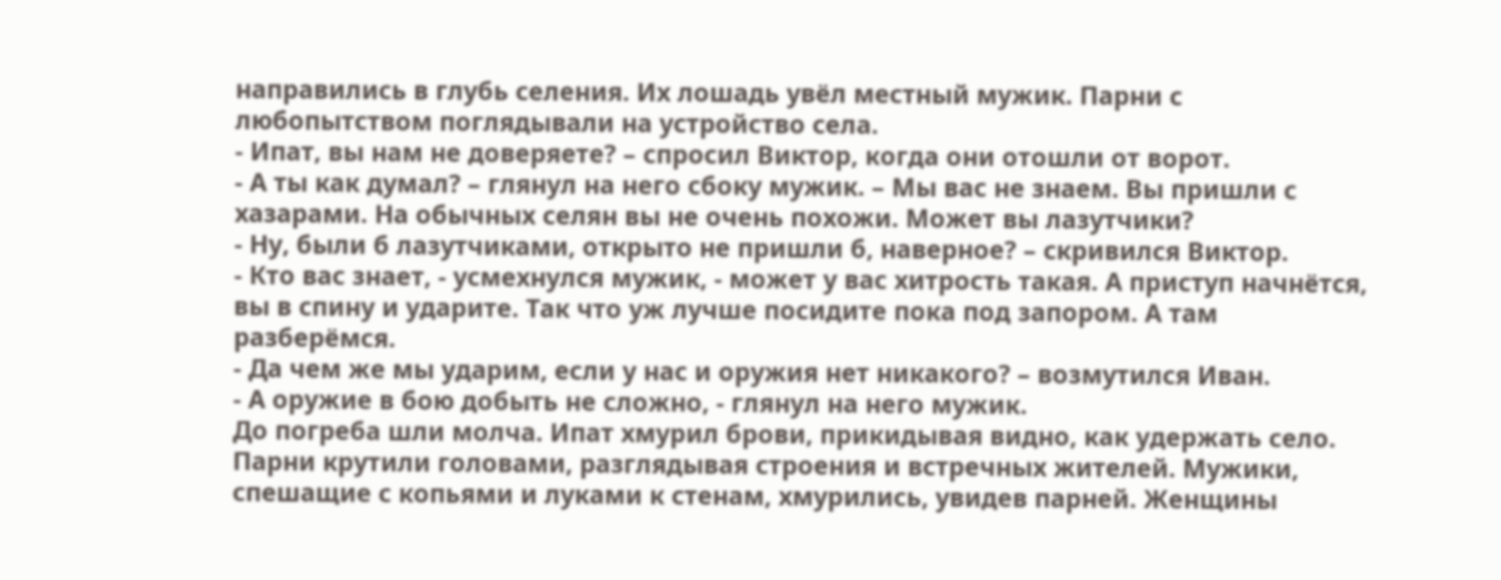направились в глубь селения. Их лошадь увёл местный мужик. Парни с любопытством поглядывали на устройство села.
- Ипат, вы нам не доверяете? – спросил Виктор, когда они отошли от ворот.
- А ты как думал? – глянул на него сбоку мужик. – Мы вас не знаем. Вы пришли с хазарами. На обычных селян вы не очень похожи. Может вы лазутчики?
- Ну, были б лазутчиками, открыто не пришли б, наверное? – скривился Виктор.
- Кто вас знает, - усмехнулся мужик, - может у вас хитрость такая. А приступ начнётся, вы в спину и ударите. Так что уж лучше посидите пока под запором. А там разберёмся.
- Да чем же мы ударим, если у нас и оружия нет никакого? – возмутился Иван.
- А оружие в бою добыть не сложно, - глянул на него мужик.
До погреба шли молча. Ипат хмурил брови, прикидывая видно, как удержать село. Парни крутили головами, разглядывая строения и встречных жителей. Мужики, спешащие с копьями и луками к стенам, хмурились, увидев парней. Женщины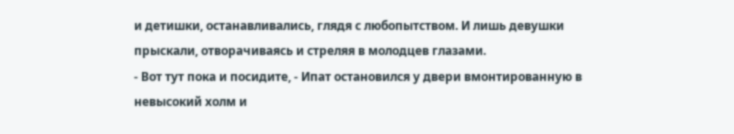и детишки, останавливались, глядя с любопытством. И лишь девушки прыскали, отворачиваясь и стреляя в молодцев глазами.
- Вот тут пока и посидите, - Ипат остановился у двери вмонтированную в невысокий холм и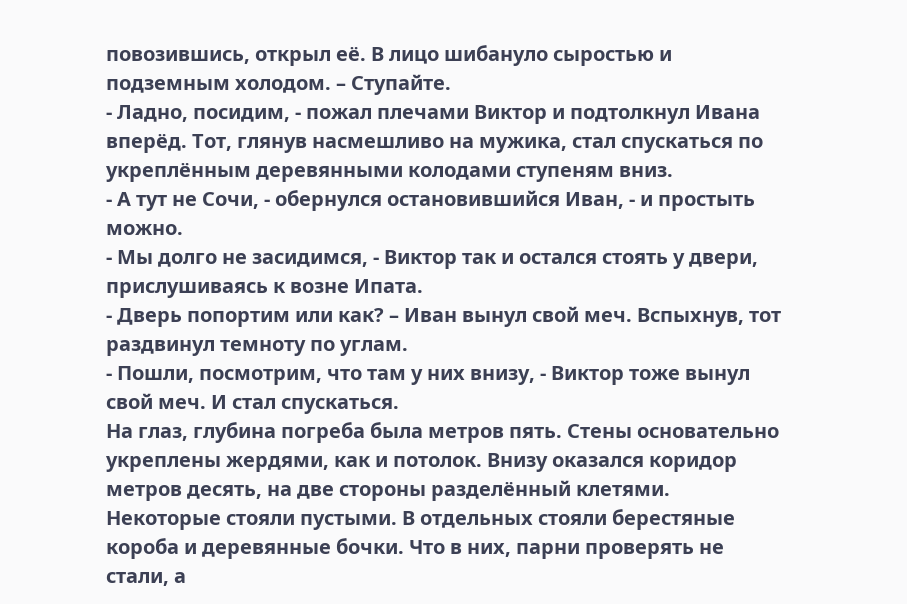повозившись, открыл её. В лицо шибануло сыростью и подземным холодом. – Ступайте.
- Ладно, посидим, - пожал плечами Виктор и подтолкнул Ивана вперёд. Тот, глянув насмешливо на мужика, стал спускаться по укреплённым деревянными колодами ступеням вниз.
- А тут не Сочи, - обернулся остановившийся Иван, - и простыть можно.
- Мы долго не засидимся, - Виктор так и остался стоять у двери, прислушиваясь к возне Ипата.
- Дверь попортим или как? – Иван вынул свой меч. Вспыхнув, тот раздвинул темноту по углам.
- Пошли, посмотрим, что там у них внизу, - Виктор тоже вынул свой меч. И стал спускаться.
На глаз, глубина погреба была метров пять. Стены основательно укреплены жердями, как и потолок. Внизу оказался коридор метров десять, на две стороны разделённый клетями. Некоторые стояли пустыми. В отдельных стояли берестяные короба и деревянные бочки. Что в них, парни проверять не стали, а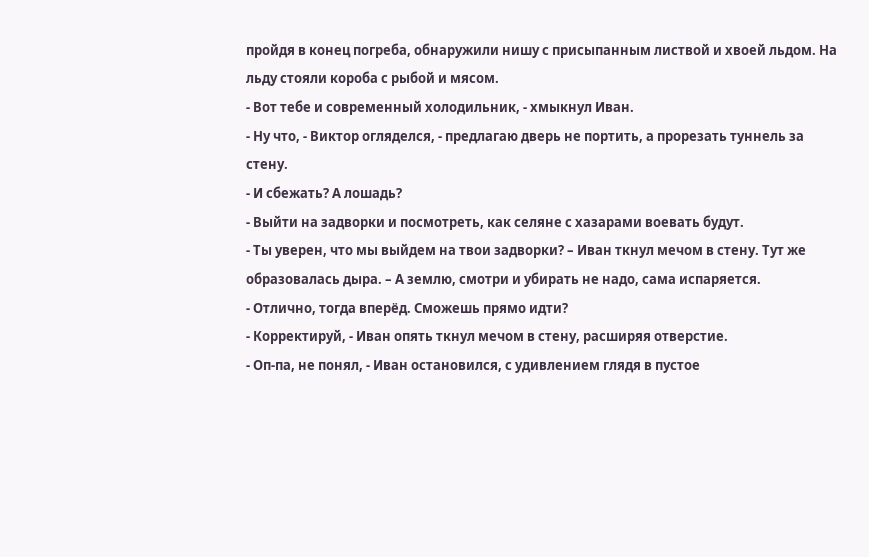пройдя в конец погреба, обнаружили нишу с присыпанным листвой и хвоей льдом. На льду стояли короба с рыбой и мясом.
- Вот тебе и современный холодильник, - хмыкнул Иван.
- Ну что, - Виктор огляделся, - предлагаю дверь не портить, а прорезать туннель за стену.
- И сбежать? А лошадь?
- Выйти на задворки и посмотреть, как селяне с хазарами воевать будут.
- Ты уверен, что мы выйдем на твои задворки? – Иван ткнул мечом в стену. Тут же образовалась дыра. – А землю, смотри и убирать не надо, сама испаряется.
- Отлично, тогда вперёд. Сможешь прямо идти?
- Корректируй, - Иван опять ткнул мечом в стену, расширяя отверстие.
- Оп-па, не понял, - Иван остановился, с удивлением глядя в пустое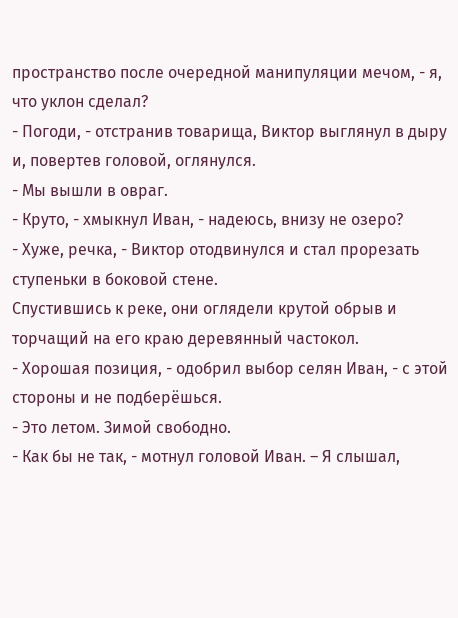пространство после очередной манипуляции мечом, - я, что уклон сделал?
- Погоди, - отстранив товарища, Виктор выглянул в дыру и, повертев головой, оглянулся.
- Мы вышли в овраг.
- Круто, - хмыкнул Иван, - надеюсь, внизу не озеро?
- Хуже, речка, - Виктор отодвинулся и стал прорезать ступеньки в боковой стене.
Спустившись к реке, они оглядели крутой обрыв и торчащий на его краю деревянный частокол.
- Хорошая позиция, - одобрил выбор селян Иван, - с этой стороны и не подберёшься.
- Это летом. Зимой свободно.
- Как бы не так, - мотнул головой Иван. – Я слышал,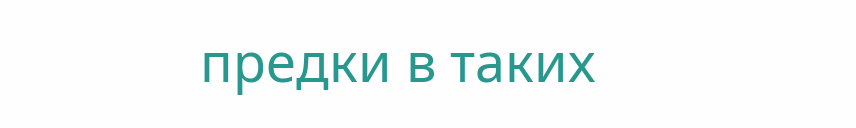предки в таких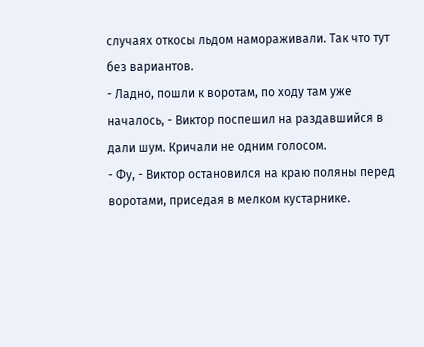случаях откосы льдом намораживали. Так что тут без вариантов.
- Ладно, пошли к воротам, по ходу там уже началось, - Виктор поспешил на раздавшийся в дали шум. Кричали не одним голосом.
- Фу, - Виктор остановился на краю поляны перед воротами, приседая в мелком кустарнике.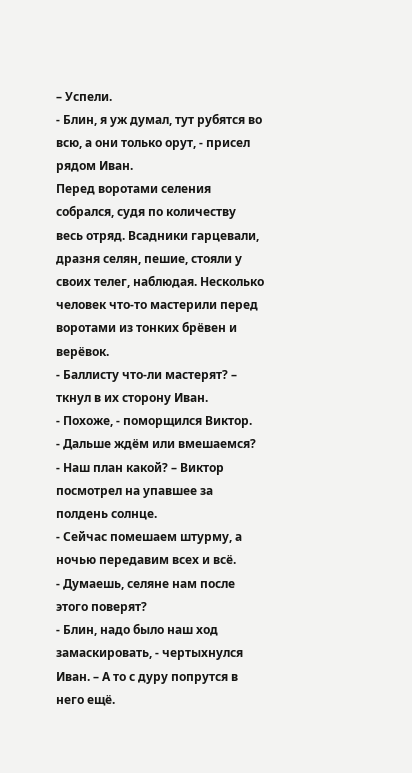– Успели.
- Блин, я уж думал, тут рубятся во всю, а они только орут, - присел рядом Иван.
Перед воротами селения собрался, судя по количеству весь отряд. Всадники гарцевали, дразня селян, пешие, стояли у своих телег, наблюдая. Несколько человек что-то мастерили перед воротами из тонких брёвен и верёвок.
- Баллисту что-ли мастерят? – ткнул в их сторону Иван.
- Похоже, - поморщился Виктор.
- Дальше ждём или вмешаемся?
- Наш план какой? – Виктор посмотрел на упавшее за полдень солнце.
- Сейчас помешаем штурму, а ночью передавим всех и всё.
- Думаешь, селяне нам после этого поверят?
- Блин, надо было наш ход замаскировать, - чертыхнулся Иван. – А то с дуру попрутся в него ещё.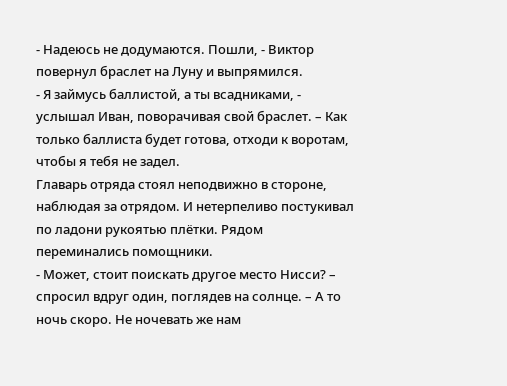- Надеюсь не додумаются. Пошли, - Виктор повернул браслет на Луну и выпрямился.
- Я займусь баллистой, а ты всадниками, - услышал Иван, поворачивая свой браслет. – Как только баллиста будет готова, отходи к воротам, чтобы я тебя не задел.
Главарь отряда стоял неподвижно в стороне, наблюдая за отрядом. И нетерпеливо постукивал по ладони рукоятью плётки. Рядом переминались помощники.
- Может, стоит поискать другое место Нисси? – спросил вдруг один, поглядев на солнце. – А то ночь скоро. Не ночевать же нам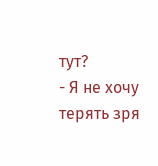тут?
- Я не хочу терять зря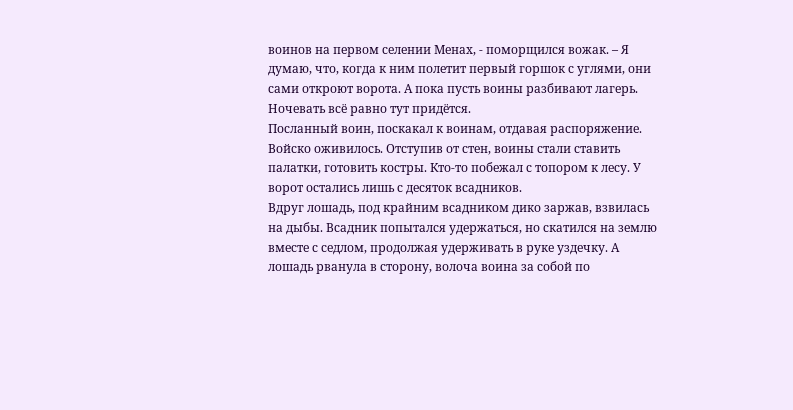воинов на первом селении Менах, - поморщился вожак. – Я думаю, что, когда к ним полетит первый горшок с углями, они сами откроют ворота. А пока пусть воины разбивают лагерь. Ночевать всё равно тут придётся.
Посланный воин, поскакал к воинам, отдавая распоряжение. Войско оживилось. Отступив от стен, воины стали ставить палатки, готовить костры. Кто-то побежал с топором к лесу. У ворот остались лишь с десяток всадников.
Вдруг лошадь, под крайним всадником дико заржав, взвилась на дыбы. Всадник попытался удержаться, но скатился на землю вместе с седлом, продолжая удерживать в руке уздечку. А лошадь рванула в сторону, волоча воина за собой по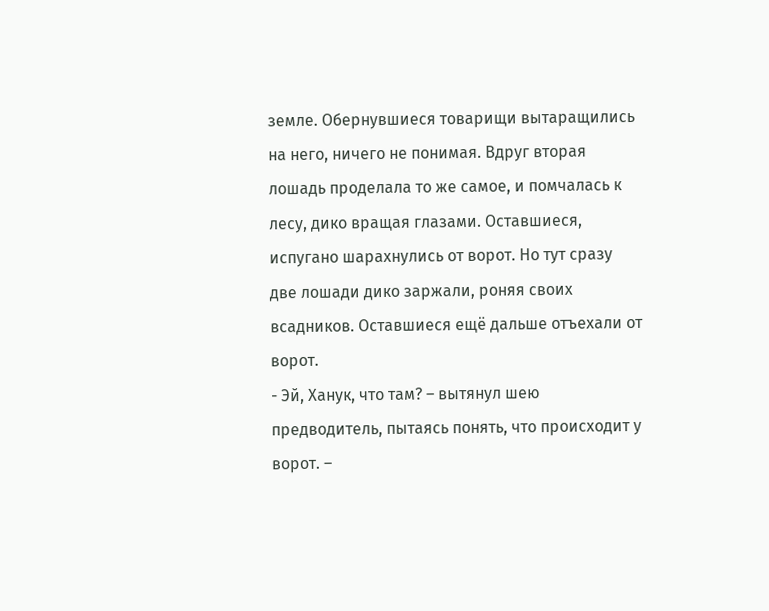земле. Обернувшиеся товарищи вытаращились на него, ничего не понимая. Вдруг вторая лошадь проделала то же самое, и помчалась к лесу, дико вращая глазами. Оставшиеся, испугано шарахнулись от ворот. Но тут сразу две лошади дико заржали, роняя своих всадников. Оставшиеся ещё дальше отъехали от ворот.
- Эй, Ханук, что там? – вытянул шею предводитель, пытаясь понять, что происходит у ворот. –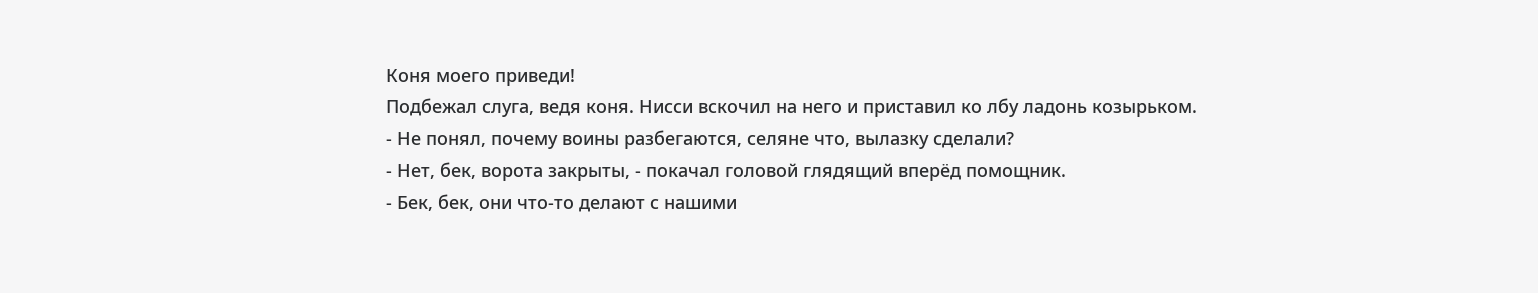Коня моего приведи!
Подбежал слуга, ведя коня. Нисси вскочил на него и приставил ко лбу ладонь козырьком.
- Не понял, почему воины разбегаются, селяне что, вылазку сделали?
- Нет, бек, ворота закрыты, - покачал головой глядящий вперёд помощник.
- Бек, бек, они что-то делают с нашими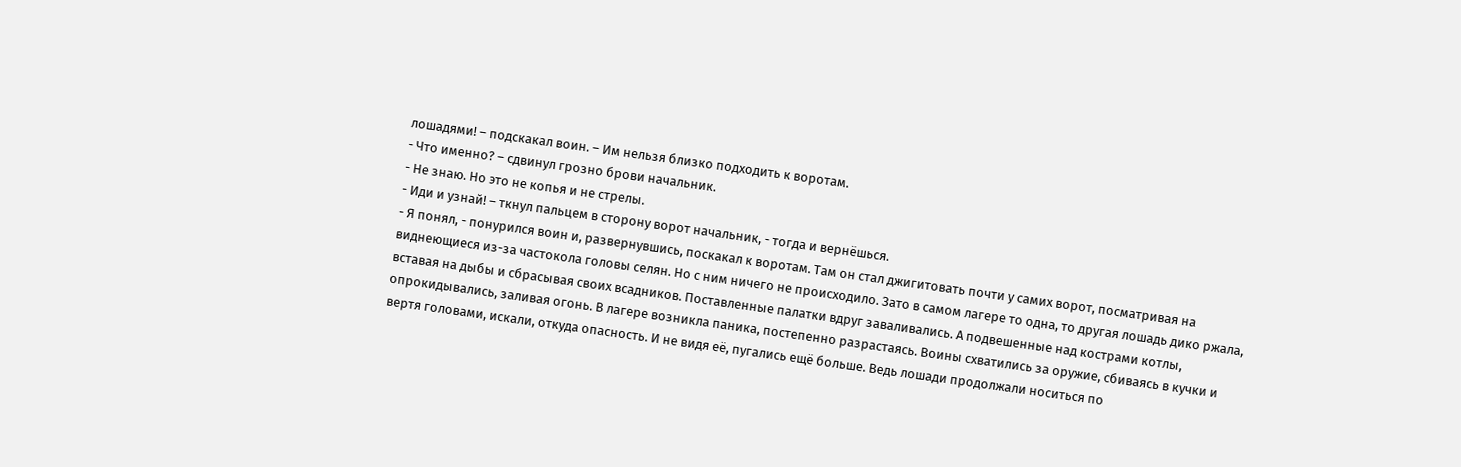лошадями! – подскакал воин. – Им нельзя близко подходить к воротам.
- Что именно? – сдвинул грозно брови начальник.
- Не знаю. Но это не копья и не стрелы.
- Иди и узнай! – ткнул пальцем в сторону ворот начальник, - тогда и вернёшься.
- Я понял, - понурился воин и, развернувшись, поскакал к воротам. Там он стал джигитовать почти у самих ворот, посматривая на виднеющиеся из-за частокола головы селян. Но с ним ничего не происходило. Зато в самом лагере то одна, то другая лошадь дико ржала, вставая на дыбы и сбрасывая своих всадников. Поставленные палатки вдруг заваливались. А подвешенные над кострами котлы, опрокидывались, заливая огонь. В лагере возникла паника, постепенно разрастаясь. Воины схватились за оружие, сбиваясь в кучки и вертя головами, искали, откуда опасность. И не видя её, пугались ещё больше. Ведь лошади продолжали носиться по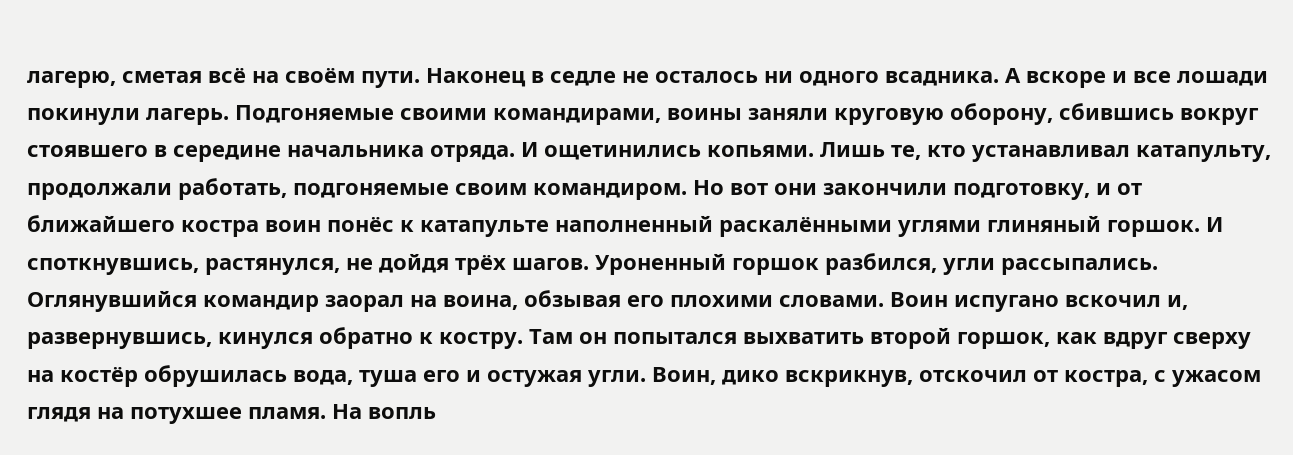лагерю, сметая всё на своём пути. Наконец в седле не осталось ни одного всадника. А вскоре и все лошади покинули лагерь. Подгоняемые своими командирами, воины заняли круговую оборону, сбившись вокруг стоявшего в середине начальника отряда. И ощетинились копьями. Лишь те, кто устанавливал катапульту, продолжали работать, подгоняемые своим командиром. Но вот они закончили подготовку, и от ближайшего костра воин понёс к катапульте наполненный раскалёнными углями глиняный горшок. И споткнувшись, растянулся, не дойдя трёх шагов. Уроненный горшок разбился, угли рассыпались. Оглянувшийся командир заорал на воина, обзывая его плохими словами. Воин испугано вскочил и, развернувшись, кинулся обратно к костру. Там он попытался выхватить второй горшок, как вдруг сверху на костёр обрушилась вода, туша его и остужая угли. Воин, дико вскрикнув, отскочил от костра, с ужасом глядя на потухшее пламя. На вопль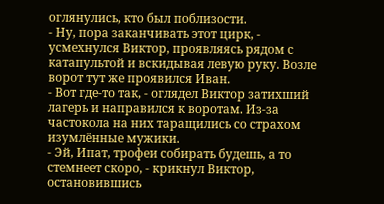оглянулись, кто был поблизости.
- Ну, пора заканчивать этот цирк, - усмехнулся Виктор, проявляясь рядом с катапультой и вскидывая левую руку. Возле ворот тут же проявился Иван.
- Вот где-то так, - оглядел Виктор затихший лагерь и направился к воротам. Из-за частокола на них таращились со страхом изумлённые мужики.
- Эй, Ипат, трофеи собирать будешь, а то стемнеет скоро, - крикнул Виктор, остановившись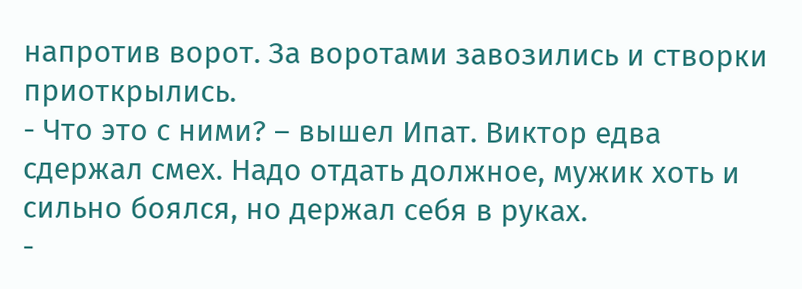напротив ворот. За воротами завозились и створки приоткрылись.
- Что это с ними? – вышел Ипат. Виктор едва сдержал смех. Надо отдать должное, мужик хоть и сильно боялся, но держал себя в руках.
-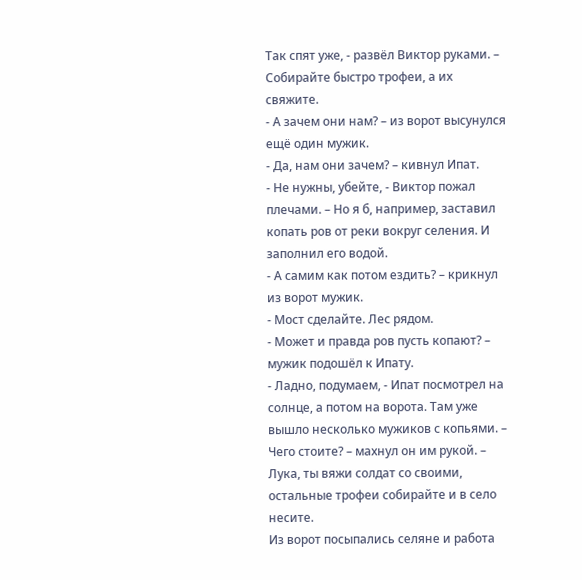Так спят уже, - развёл Виктор руками. – Собирайте быстро трофеи, а их свяжите.
- А зачем они нам? – из ворот высунулся ещё один мужик.
- Да, нам они зачем? – кивнул Ипат.
- Не нужны, убейте, - Виктор пожал плечами. – Но я б, например, заставил копать ров от реки вокруг селения. И заполнил его водой.
- А самим как потом ездить? – крикнул из ворот мужик.
- Мост сделайте. Лес рядом.
- Может и правда ров пусть копают? – мужик подошёл к Ипату.
- Ладно, подумаем, - Ипат посмотрел на солнце, а потом на ворота. Там уже вышло несколько мужиков с копьями. – Чего стоите? – махнул он им рукой. – Лука, ты вяжи солдат со своими, остальные трофеи собирайте и в село несите.
Из ворот посыпались селяне и работа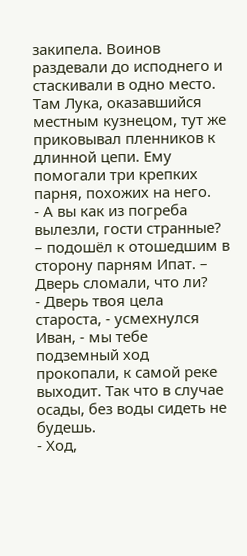закипела. Воинов раздевали до исподнего и стаскивали в одно место. Там Лука, оказавшийся местным кузнецом, тут же приковывал пленников к длинной цепи. Ему помогали три крепких парня, похожих на него.
- А вы как из погреба вылезли, гости странные? – подошёл к отошедшим в сторону парням Ипат. – Дверь сломали, что ли?
- Дверь твоя цела староста, - усмехнулся Иван, - мы тебе подземный ход прокопали, к самой реке выходит. Так что в случае осады, без воды сидеть не будешь.
- Ход,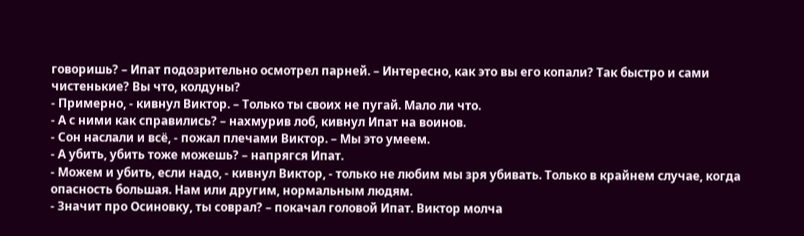говоришь? – Ипат подозрительно осмотрел парней. – Интересно, как это вы его копали? Так быстро и сами чистенькие? Вы что, колдуны?
- Примерно, - кивнул Виктор. – Только ты своих не пугай. Мало ли что.
- А с ними как справились? – нахмурив лоб, кивнул Ипат на воинов.
- Сон наслали и всё, - пожал плечами Виктор. – Мы это умеем.
- А убить, убить тоже можешь? – напрягся Ипат.
- Можем и убить, если надо, - кивнул Виктор, - только не любим мы зря убивать. Только в крайнем случае, когда опасность большая. Нам или другим, нормальным людям.
- Значит про Осиновку, ты соврал? – покачал головой Ипат. Виктор молча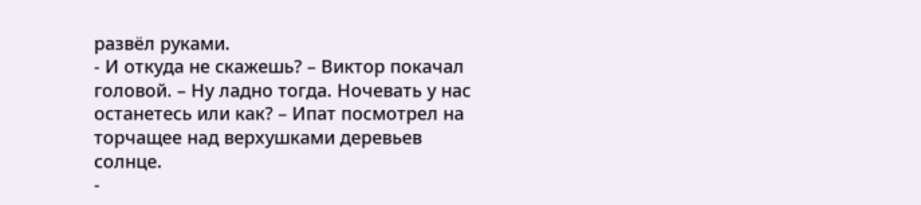развёл руками.
- И откуда не скажешь? – Виктор покачал головой. – Ну ладно тогда. Ночевать у нас останетесь или как? – Ипат посмотрел на торчащее над верхушками деревьев солнце.
-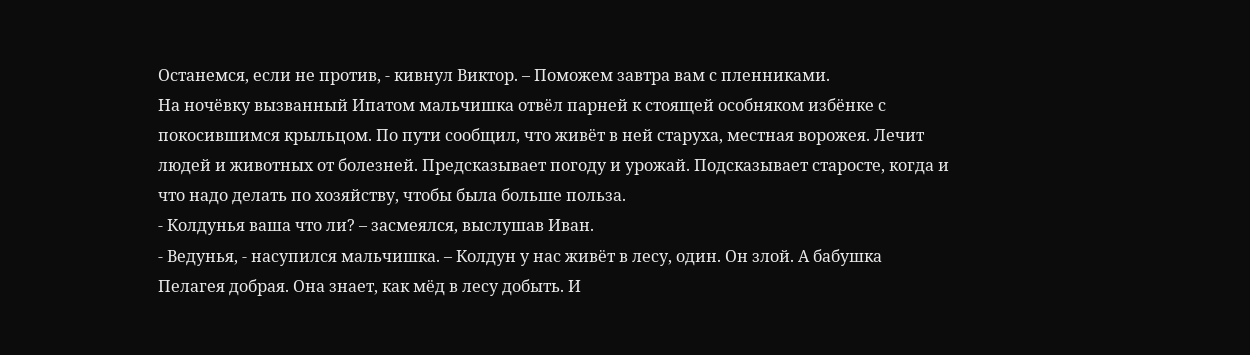Останемся, если не против, - кивнул Виктор. – Поможем завтра вам с пленниками.
На ночёвку вызванный Ипатом мальчишка отвёл парней к стоящей особняком избёнке с покосившимся крыльцом. По пути сообщил, что живёт в ней старуха, местная ворожея. Лечит людей и животных от болезней. Предсказывает погоду и урожай. Подсказывает старосте, когда и что надо делать по хозяйству, чтобы была больше польза.
- Колдунья ваша что ли? – засмеялся, выслушав Иван.
- Ведунья, - насупился мальчишка. – Колдун у нас живёт в лесу, один. Он злой. А бабушка Пелагея добрая. Она знает, как мёд в лесу добыть. И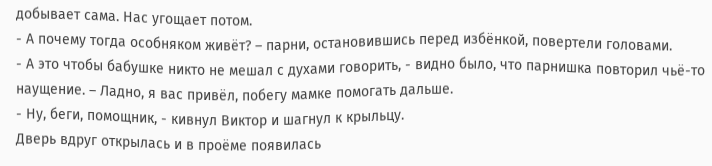добывает сама. Нас угощает потом.
- А почему тогда особняком живёт? – парни, остановившись перед избёнкой, повертели головами.
- А это чтобы бабушке никто не мешал с духами говорить, - видно было, что парнишка повторил чьё-то наущение. – Ладно, я вас привёл, побегу мамке помогать дальше.
- Ну, беги, помощник, - кивнул Виктор и шагнул к крыльцу.
Дверь вдруг открылась и в проёме появилась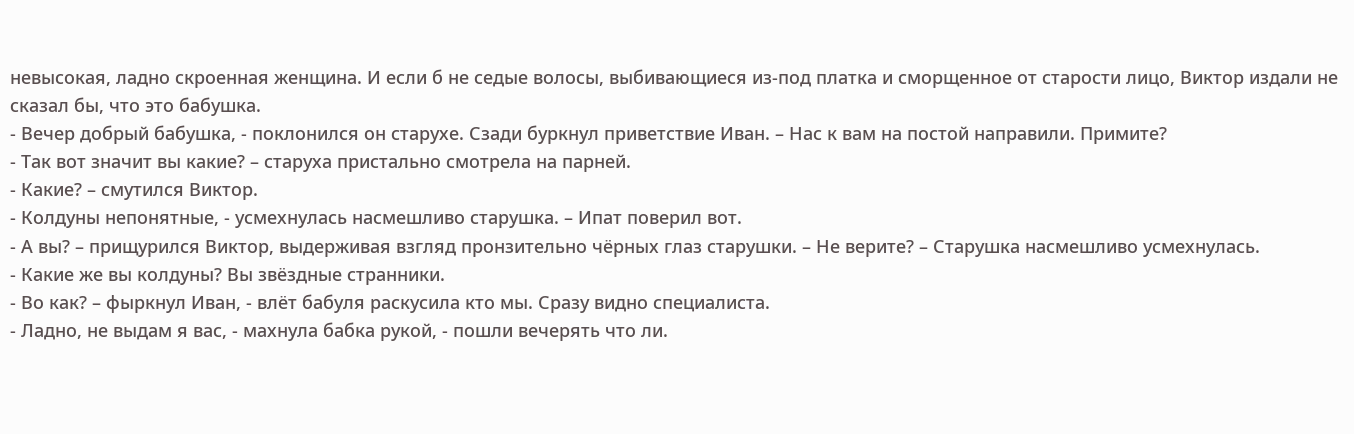невысокая, ладно скроенная женщина. И если б не седые волосы, выбивающиеся из-под платка и сморщенное от старости лицо, Виктор издали не сказал бы, что это бабушка.
- Вечер добрый бабушка, - поклонился он старухе. Сзади буркнул приветствие Иван. – Нас к вам на постой направили. Примите?
- Так вот значит вы какие? – старуха пристально смотрела на парней.
- Какие? – смутился Виктор.
- Колдуны непонятные, - усмехнулась насмешливо старушка. – Ипат поверил вот.
- А вы? – прищурился Виктор, выдерживая взгляд пронзительно чёрных глаз старушки. – Не верите? – Старушка насмешливо усмехнулась.
- Какие же вы колдуны? Вы звёздные странники.
- Во как? – фыркнул Иван, - влёт бабуля раскусила кто мы. Сразу видно специалиста.
- Ладно, не выдам я вас, - махнула бабка рукой, - пошли вечерять что ли.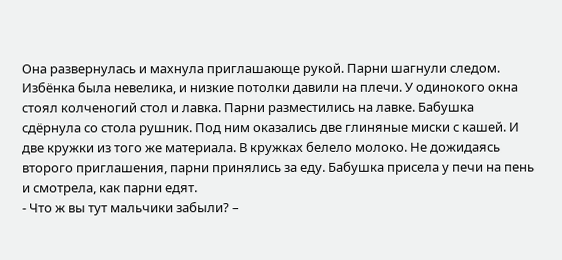Она развернулась и махнула приглашающе рукой. Парни шагнули следом. Избёнка была невелика, и низкие потолки давили на плечи. У одинокого окна стоял колченогий стол и лавка. Парни разместились на лавке. Бабушка сдёрнула со стола рушник. Под ним оказались две глиняные миски с кашей. И две кружки из того же материала. В кружках белело молоко. Не дожидаясь второго приглашения, парни принялись за еду. Бабушка присела у печи на пень и смотрела, как парни едят.
- Что ж вы тут мальчики забыли? –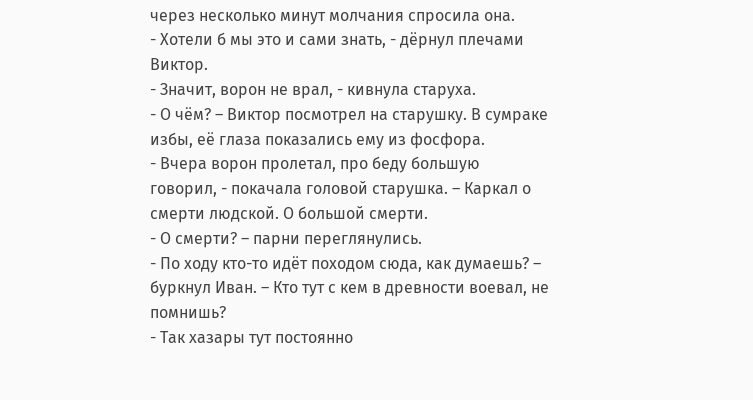через несколько минут молчания спросила она.
- Хотели б мы это и сами знать, - дёрнул плечами Виктор.
- Значит, ворон не врал, - кивнула старуха.
- О чём? – Виктор посмотрел на старушку. В сумраке избы, её глаза показались ему из фосфора.
- Вчера ворон пролетал, про беду большую говорил, - покачала головой старушка. – Каркал о смерти людской. О большой смерти.
- О смерти? – парни переглянулись.
- По ходу кто-то идёт походом сюда, как думаешь? – буркнул Иван. – Кто тут с кем в древности воевал, не помнишь?
- Так хазары тут постоянно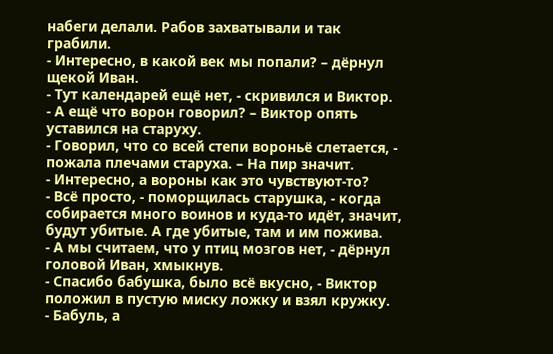набеги делали. Рабов захватывали и так грабили.
- Интересно, в какой век мы попали? – дёрнул щекой Иван.
- Тут календарей ещё нет, - скривился и Виктор.
- А ещё что ворон говорил? – Виктор опять уставился на старуху.
- Говорил, что со всей степи вороньё слетается, - пожала плечами старуха. – На пир значит.
- Интересно, а вороны как это чувствуют-то?
- Всё просто, - поморщилась старушка, - когда собирается много воинов и куда-то идёт, значит, будут убитые. А где убитые, там и им пожива.
- А мы считаем, что у птиц мозгов нет, - дёрнул головой Иван, хмыкнув.
- Спасибо бабушка, было всё вкусно, - Виктор положил в пустую миску ложку и взял кружку.
- Бабуль, а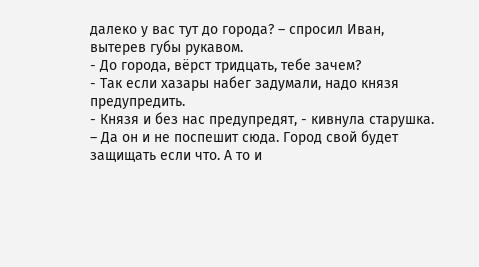далеко у вас тут до города? – спросил Иван, вытерев губы рукавом.
- До города, вёрст тридцать, тебе зачем?
- Так если хазары набег задумали, надо князя предупредить.
- Князя и без нас предупредят, - кивнула старушка. – Да он и не поспешит сюда. Город свой будет защищать если что. А то и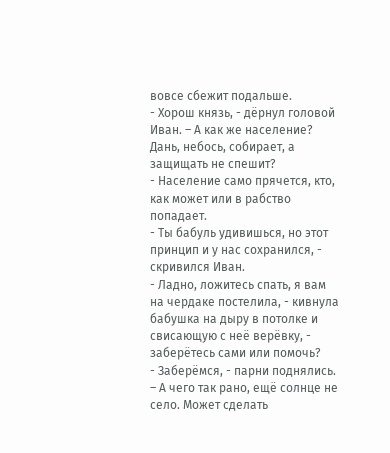вовсе сбежит подальше.
- Хорош князь, - дёрнул головой Иван. – А как же население? Дань, небось, собирает, а защищать не спешит?
- Население само прячется, кто, как может или в рабство попадает.
- Ты бабуль удивишься, но этот принцип и у нас сохранился, - скривился Иван.
- Ладно, ложитесь спать, я вам на чердаке постелила, - кивнула бабушка на дыру в потолке и свисающую с неё верёвку, - заберётесь сами или помочь?
- Заберёмся, - парни поднялись. – А чего так рано, ещё солнце не село. Может сделать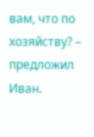вам, что по хозяйству? – предложил Иван.